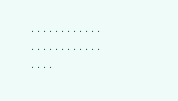. . . . . . . . . . . . . . . . . . . . . . . . . . . .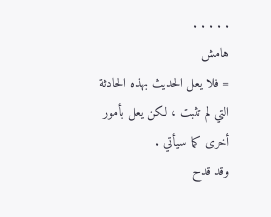. . . . .
هامش
= فلا يعل الحديث بهذه الحادثة التي لم تثبت ، لكن يعل بأمور أخرى كما سيأتي .
وقد قدح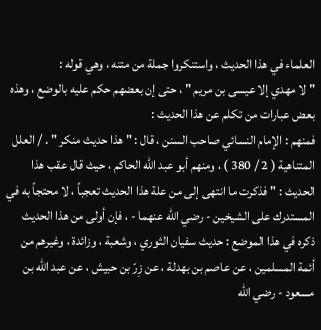العلماء في هذا الحديث ، واستنكروا جملة من متنه ، وهي قوله :
" لا مهدي إلا عيسى بن مريم " ، حتى إن بعضهم حكم عليه بالوضع ، وهذه بعض عبارات من تكلم عن هذا الحديث :
فمنهم : الإمام النسائي صاحب السنن ، قال : " هذا حديث منكر " . / العلل المتناهية ( 2 / 380 ) ، ومنهم أبو عبد الله الحاكم ، حيث قال عقب هذا الحديث : " فذكرت ما انتهى إلى من علة هذا الحديث تعجباً ، لا محتجاً به في المستدرك على الشيخين - رضي الله عنهما - ، فإن أولى من هذا الحديث ذكره في هذا الموضع : حديث سفيان الثوري ، وشعبة ، وزائدة ، وغيرهم من أئمة المسلمين ، عن عاصم بن بهدلة ، عن زِرّ بن حبيش ، عن عبد الله بن مسعود - رضي الله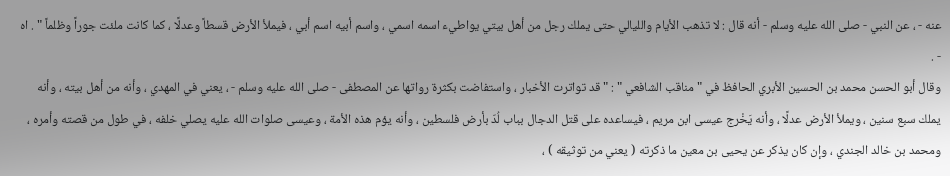عنه - ، عن النبي - صلى الله عليه وسلم - أنه قال : لا تذهب الأيام والليالي حتى يملك رجل من أهل بيتي يواطيء اسمه اسمي ، واسم أبيه اسم أبي ، فيملأ الأرض قسطاً وعدلًا ، كما كانت ملئت جوراً وظلماً " . اه - .
وقال أبو الحسن محمد بن الحسين الأبري الحافظ في " مناقب الشافعي " : " قد تواترت الأخبار ، واستفاضت بكثرة رواتها عن المصطفى - صلى الله عليه وسلم - ، يعني في المهدي ، وأنه من أهل بيته ، وأنه يملك سبع سنين ، ويملأ الأرض عدلًا ، وأنه يَخْرج عيسى ابن مريم ، فيساعده على قتل الدجال بباب لُدّ بأرض فلسطين ، وأنه يؤم هذه الأمة ، وعيسى صلوات الله عليه يصلي خلفه ، في طول من قصته وأمره ، ومحمد بن خالد الجندي ، وإن كان يذكر عن يحيى بن معين ما ذكرته ( يعني من توثيقه ) ،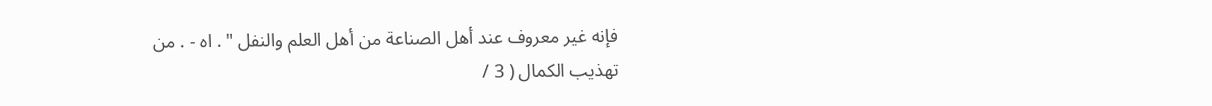فإنه غير معروف عند أهل الصناعة من أهل العلم والنفل " . اه - . من تهذيب الكمال ( 3 /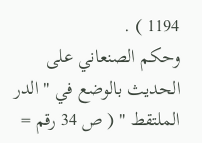1194 ) .
وحكم الصنعاني على الحديث بالوضع في " الدر الملتقط " ( ص 34 رقم =